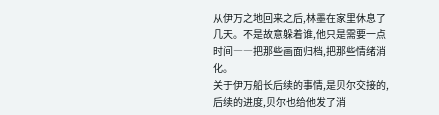从伊万之地回来之后,林墨在家里休息了几天。不是故意躲着谁,他只是需要一点时间――把那些画面归档,把那些情绪消化。
关于伊万船长后续的事情,是贝尔交接的,后续的进度,贝尔也给他发了消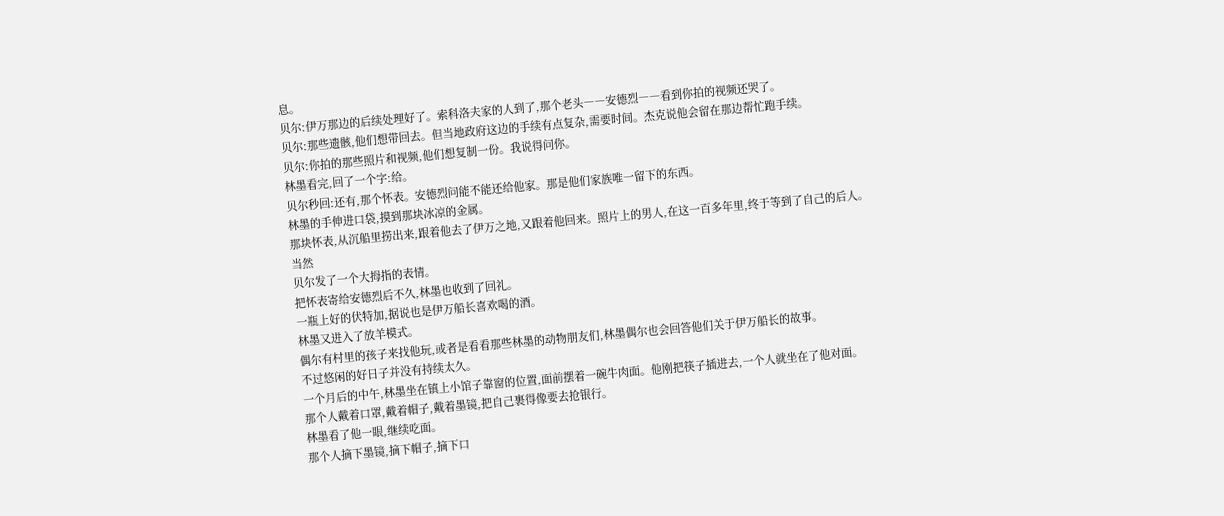息。
贝尔:伊万那边的后续处理好了。索科洛夫家的人到了,那个老头――安德烈――看到你拍的视频还哭了。
贝尔:那些遗骸,他们想带回去。但当地政府这边的手续有点复杂,需要时间。杰克说他会留在那边帮忙跑手续。
贝尔:你拍的那些照片和视频,他们想复制一份。我说得问你。
林墨看完,回了一个字:给。
贝尔秒回:还有,那个怀表。安德烈问能不能还给他家。那是他们家族唯一留下的东西。
林墨的手伸进口袋,摸到那块冰凉的金属。
那块怀表,从沉船里捞出来,跟着他去了伊万之地,又跟着他回来。照片上的男人,在这一百多年里,终于等到了自己的后人。
当然
贝尔发了一个大拇指的表情。
把怀表寄给安德烈后不久,林墨也收到了回礼。
一瓶上好的伏特加,据说也是伊万船长喜欢喝的酒。
林墨又进入了放羊模式。
偶尔有村里的孩子来找他玩,或者是看看那些林墨的动物朋友们,林墨偶尔也会回答他们关于伊万船长的故事。
不过悠闲的好日子并没有持续太久。
一个月后的中午,林墨坐在镇上小馆子靠窗的位置,面前摆着一碗牛肉面。他刚把筷子插进去,一个人就坐在了他对面。
那个人戴着口罩,戴着帽子,戴着墨镜,把自己裹得像要去抢银行。
林墨看了他一眼,继续吃面。
那个人摘下墨镜,摘下帽子,摘下口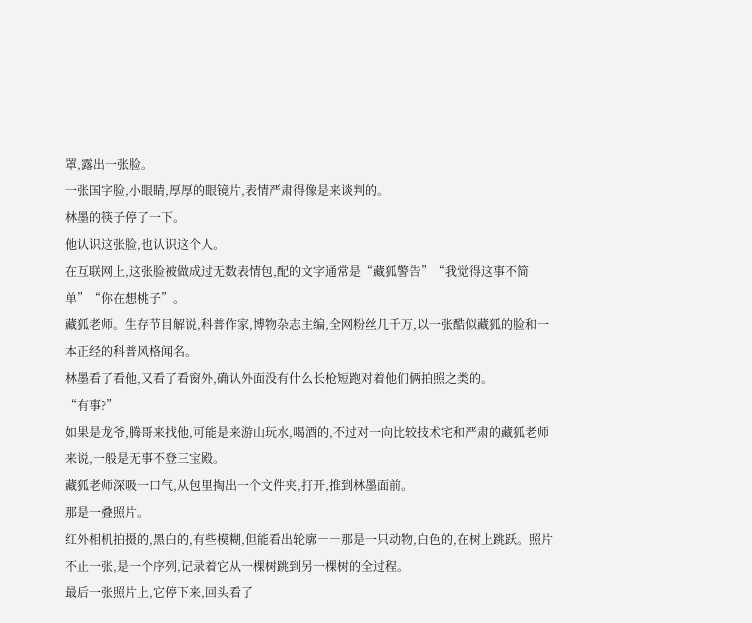罩,露出一张脸。
一张国字脸,小眼睛,厚厚的眼镜片,表情严肃得像是来谈判的。
林墨的筷子停了一下。
他认识这张脸,也认识这个人。
在互联网上,这张脸被做成过无数表情包,配的文字通常是“藏狐警告”“我觉得这事不简单”“你在想桃子”。
藏狐老师。生存节目解说,科普作家,博物杂志主编,全网粉丝几千万,以一张酷似藏狐的脸和一本正经的科普风格闻名。
林墨看了看他,又看了看窗外,确认外面没有什么长枪短跑对着他们俩拍照之类的。
“有事?”
如果是龙爷,腾哥来找他,可能是来游山玩水,喝酒的,不过对一向比较技术宅和严肃的藏狐老师来说,一般是无事不登三宝殿。
藏狐老师深吸一口气,从包里掏出一个文件夹,打开,推到林墨面前。
那是一叠照片。
红外相机拍摄的,黑白的,有些模糊,但能看出轮廓――那是一只动物,白色的,在树上跳跃。照片不止一张,是一个序列,记录着它从一棵树跳到另一棵树的全过程。
最后一张照片上,它停下来,回头看了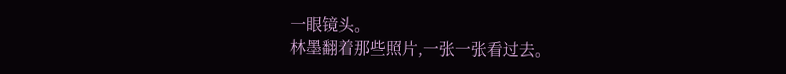一眼镜头。
林墨翻着那些照片,一张一张看过去。